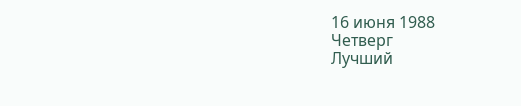16 июня 1988
Четверг
Лучший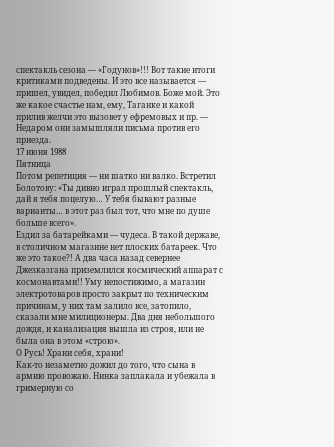спектакль сезона — «Годунов»!!! Вот такие итоги критиками подведены. И это все называется — пришел, увидел, победил Любимов. Боже мой. Это же какое счастье нам, ему, Таганке и какой прилив желчи это вызовет у ефремовых и пр. — Недаром они замышляли письма против его приезда.
17 июня 1988
Пятница
Потом репетиция — ни шатко ни валко. Встретил Болотову: «Ты дивно играл прошлый спектакль, дай я тебя поцелую… У тебя бывают разные варианты… в этот раз был тот, что мне по душе больше всего».
Ездил за батарейками — чудеса. В такой державе, в столичном магазине нет плоских батареек. Что же это такое?! А два часа назад севернее Джезказгана приземлился космический аппарат с космонавтами!! Уму непостижимо, а магазин электротоваров просто закрыт по техническим причинам, у них там залило все, затопило, сказали мне милиционеры. Два дня небольшого дождя, и канализация вышла из строя, или не была она в этом «строю».
О Русь! Храни себя, храни!
Как-то незаметно дожил до того, что сына в армию провожаю. Нинка заплакала и убежала в гримерную со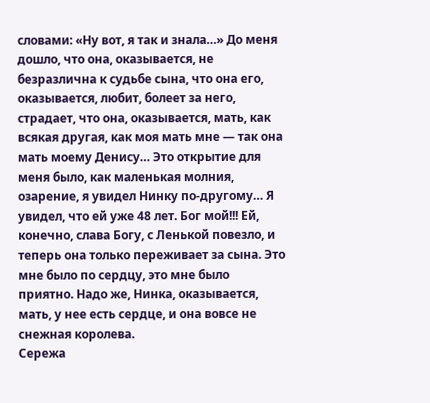словами: «Ну вот, я так и знала…» До меня дошло, что она, оказывается, не безразлична к судьбе сына, что она его, оказывается, любит, болеет за него, страдает, что она, оказывается, мать, как всякая другая, как моя мать мне — так она мать моему Денису… Это открытие для меня было, как маленькая молния, озарение, я увидел Нинку по-другому… Я увидел, что ей уже 48 лет. Бог мой!!! Ей, конечно, слава Богу, с Ленькой повезло, и теперь она только переживает за сына. Это мне было по сердцу, это мне было приятно. Надо же, Нинка, оказывается, мать, у нее есть сердце, и она вовсе не снежная королева.
Сережа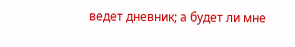ведет дневник; а будет ли мне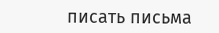писать письма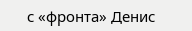с «фронта» Денис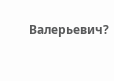Валерьевич?